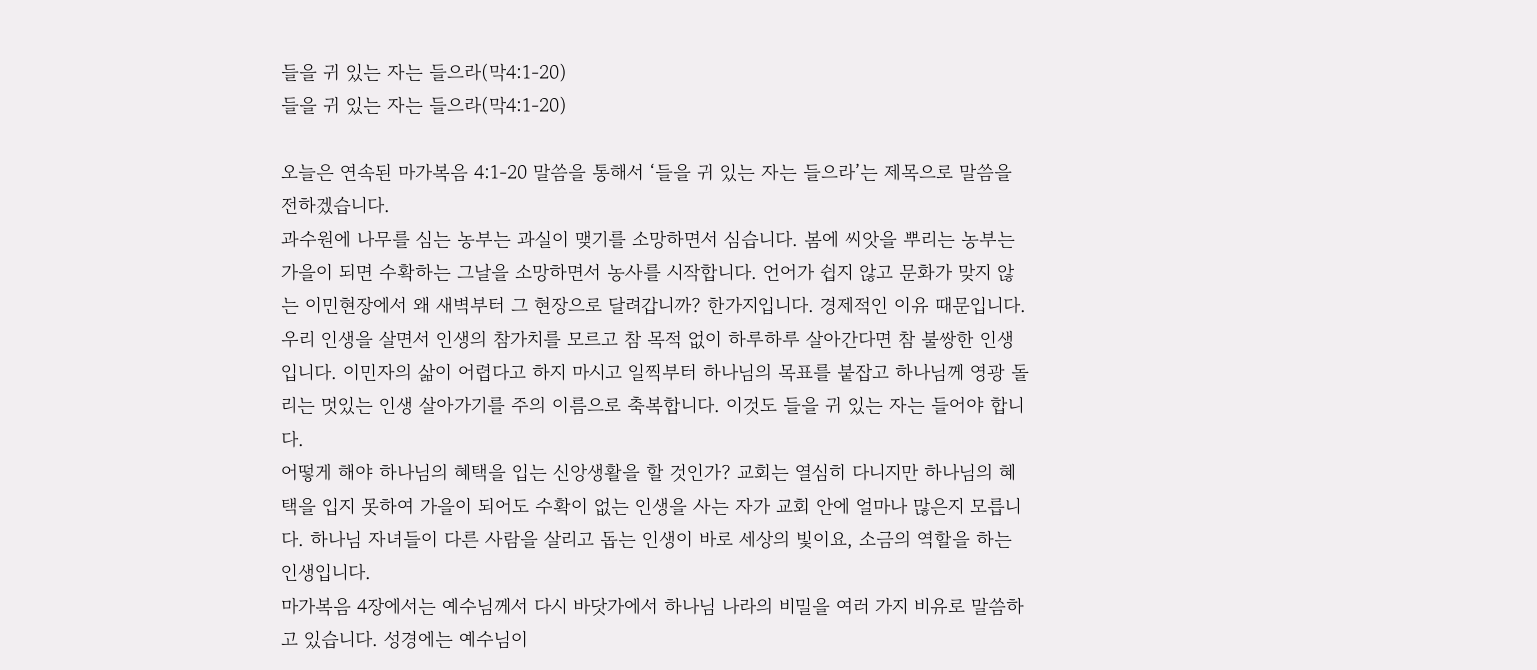들을 귀 있는 자는 들으라(막4:1-20)
들을 귀 있는 자는 들으라(막4:1-20)

오늘은 연속된 마가복음 4:1-20 말씀을 통해서 ‘들을 귀 있는 자는 들으라’는 제목으로 말씀을 전하겠습니다.
과수원에 나무를 심는 농부는 과실이 맺기를 소망하면서 심습니다. 봄에 씨앗을 뿌리는 농부는 가을이 되면 수확하는 그날을 소망하면서 농사를 시작합니다. 언어가 쉽지 않고 문화가 맞지 않는 이민현장에서 왜 새벽부터 그 현장으로 달려갑니까? 한가지입니다. 경제적인 이유 때문입니다. 우리 인생을 살면서 인생의 참가치를 모르고 참 목적 없이 하루하루 살아간다면 참 불쌍한 인생입니다. 이민자의 삶이 어렵다고 하지 마시고 일찍부터 하나님의 목표를 붙잡고 하나님께 영광 돌리는 멋있는 인생 살아가기를 주의 이름으로 축복합니다. 이것도 들을 귀 있는 자는 들어야 합니다.
어떻게 해야 하나님의 혜택을 입는 신앙생활을 할 것인가? 교회는 열심히 다니지만 하나님의 혜택을 입지 못하여 가을이 되어도 수확이 없는 인생을 사는 자가 교회 안에 얼마나 많은지 모릅니다. 하나님 자녀들이 다른 사람을 살리고 돕는 인생이 바로 세상의 빛이요, 소금의 역할을 하는 인생입니다.
마가복음 4장에서는 예수님께서 다시 바닷가에서 하나님 나라의 비밀을 여러 가지 비유로 말씀하고 있습니다. 성경에는 예수님이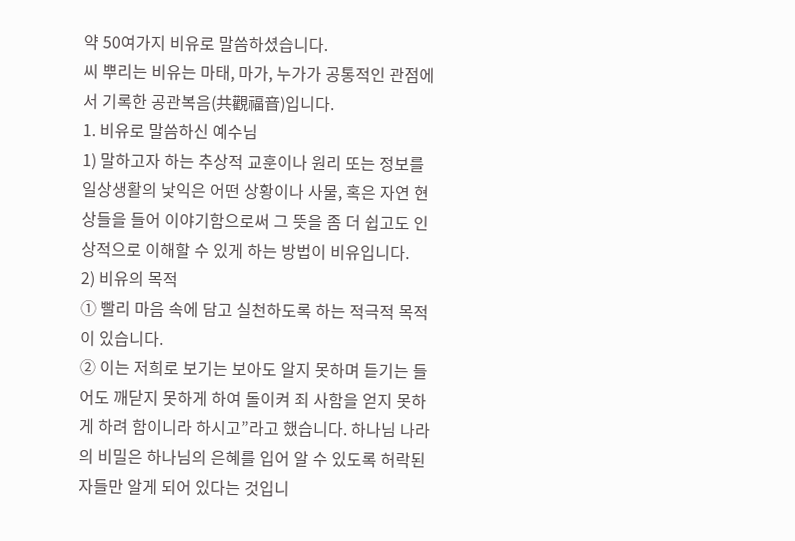약 50여가지 비유로 말씀하셨습니다.
씨 뿌리는 비유는 마태, 마가, 누가가 공통적인 관점에서 기록한 공관복음(共觀福音)입니다.
1. 비유로 말씀하신 예수님
1) 말하고자 하는 추상적 교훈이나 원리 또는 정보를 일상생활의 낯익은 어떤 상황이나 사물, 혹은 자연 현상들을 들어 이야기함으로써 그 뜻을 좀 더 쉽고도 인상적으로 이해할 수 있게 하는 방법이 비유입니다.
2) 비유의 목적
① 빨리 마음 속에 담고 실천하도록 하는 적극적 목적이 있습니다.
② 이는 저희로 보기는 보아도 알지 못하며 듣기는 들어도 깨닫지 못하게 하여 돌이켜 죄 사함을 얻지 못하게 하려 함이니라 하시고”라고 했습니다. 하나님 나라의 비밀은 하나님의 은혜를 입어 알 수 있도록 허락된 자들만 알게 되어 있다는 것입니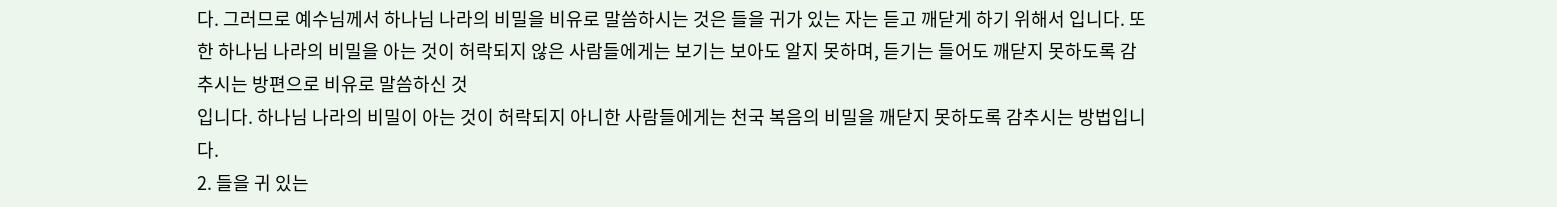다. 그러므로 예수님께서 하나님 나라의 비밀을 비유로 말씀하시는 것은 들을 귀가 있는 자는 듣고 깨닫게 하기 위해서 입니다. 또한 하나님 나라의 비밀을 아는 것이 허락되지 않은 사람들에게는 보기는 보아도 알지 못하며, 듣기는 들어도 깨닫지 못하도록 감추시는 방편으로 비유로 말씀하신 것
입니다. 하나님 나라의 비밀이 아는 것이 허락되지 아니한 사람들에게는 천국 복음의 비밀을 깨닫지 못하도록 감추시는 방법입니다.
2. 들을 귀 있는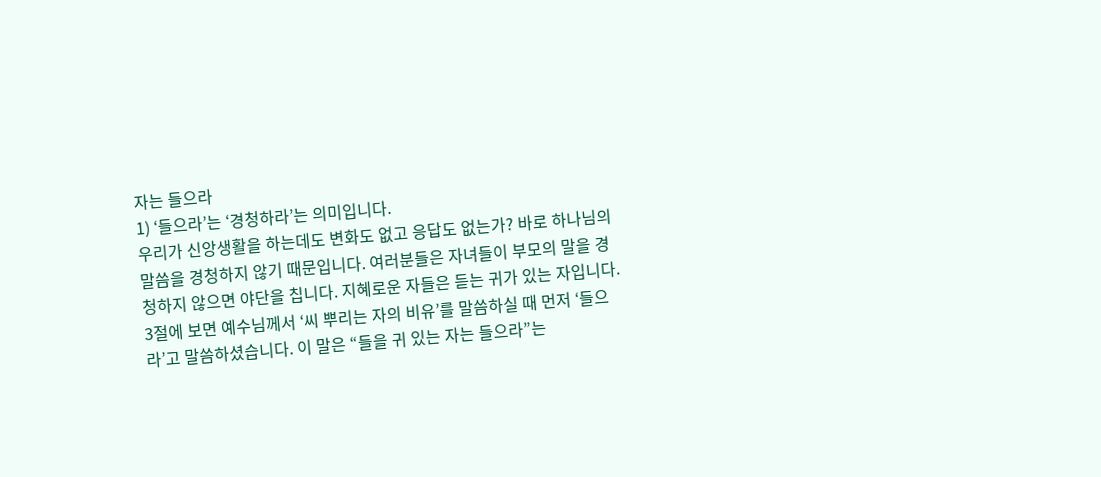자는 들으라
1) ‘들으라’는 ‘경청하라’는 의미입니다.
우리가 신앙생활을 하는데도 변화도 없고 응답도 없는가? 바로 하나님의 말씀을 경청하지 않기 때문입니다. 여러분들은 자녀들이 부모의 말을 경청하지 않으면 야단을 칩니다. 지혜로운 자들은 듣는 귀가 있는 자입니다.
3절에 보면 예수님께서 ‘씨 뿌리는 자의 비유’를 말씀하실 때 먼저 ‘들으라’고 말씀하셨습니다. 이 말은 “들을 귀 있는 자는 들으라”는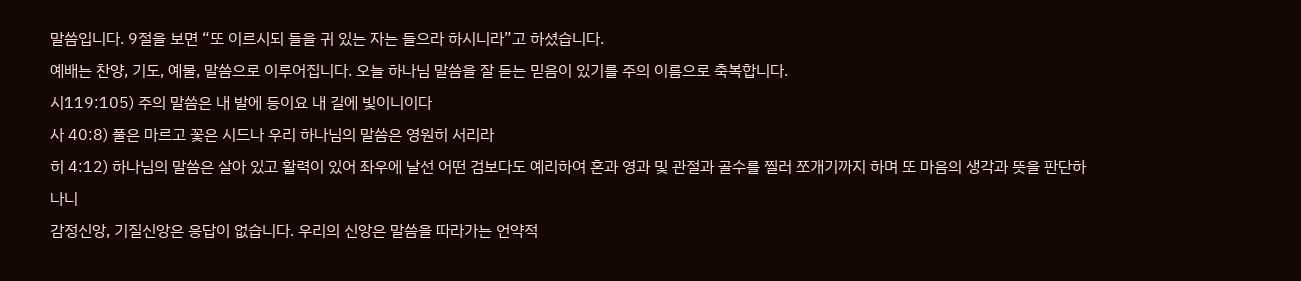말씀입니다. 9절을 보면 “또 이르시되 들을 귀 있는 자는 들으라 하시니라”고 하셨습니다.
예배는 찬양, 기도, 예물, 말씀으로 이루어집니다. 오늘 하나님 말씀을 잘 듣는 믿음이 있기를 주의 이름으로 축복합니다.
시119:105) 주의 말씀은 내 발에 등이요 내 길에 빛이니이다
사 40:8) 풀은 마르고 꽃은 시드나 우리 하나님의 말씀은 영원히 서리라
히 4:12) 하나님의 말씀은 살아 있고 활력이 있어 좌우에 날선 어떤 검보다도 예리하여 혼과 영과 및 관절과 골수를 찔러 쪼개기까지 하며 또 마음의 생각과 뜻을 판단하나니
감정신앙, 기질신앙은 응답이 없습니다. 우리의 신앙은 말씀을 따라가는 언약적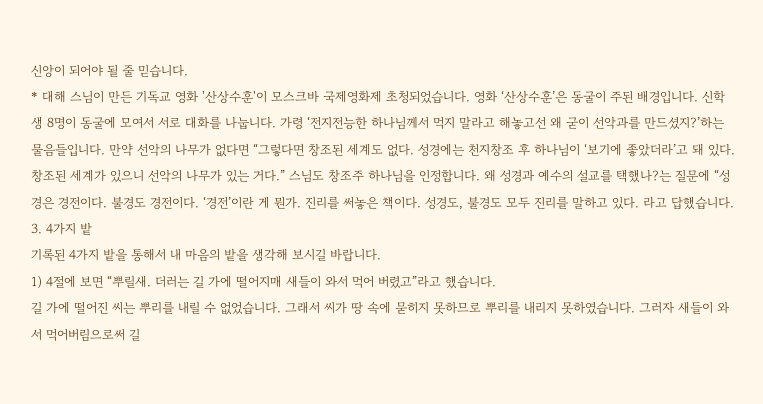신앙이 되어야 될 줄 믿습니다.
* 대해 스님이 만든 기독교 영화 '산상수훈'이 모스크바 국제영화제 초청되었습니다. 영화 ‘산상수훈’은 동굴이 주된 배경입니다. 신학생 8명이 동굴에 모여서 서로 대화를 나눕니다. 가령 ‘전지전능한 하나님께서 먹지 말라고 해놓고선 왜 굳이 선악과를 만드셨지?’하는 물음들입니다. 만약 선악의 나무가 없다면 “그렇다면 창조된 세계도 없다. 성경에는 천지창조 후 하나님이 ‘보기에 좋았더라’고 돼 있다. 창조된 세계가 있으니 선악의 나무가 있는 거다.” 스님도 창조주 하나님을 인정합니다. 왜 성경과 예수의 설교를 택했나?는 질문에 “성경은 경전이다. 불경도 경전이다. ‘경전’이란 게 뭔가. 진리를 써놓은 책이다. 성경도, 불경도 모두 진리를 말하고 있다. 라고 답했습니다.
3. 4가지 밭
기록된 4가지 밭을 통해서 내 마음의 밭을 생각해 보시길 바랍니다.
1) 4절에 보면 “뿌릴새. 더러는 길 가에 떨어지매 새들이 와서 먹어 버렸고”라고 했습니다.
길 가에 떨어진 씨는 뿌리를 내릴 수 없었습니다. 그래서 씨가 땅 속에 묻히지 못하므로 뿌리를 내리지 못하였습니다. 그러자 새들이 와서 먹어버림으로써 길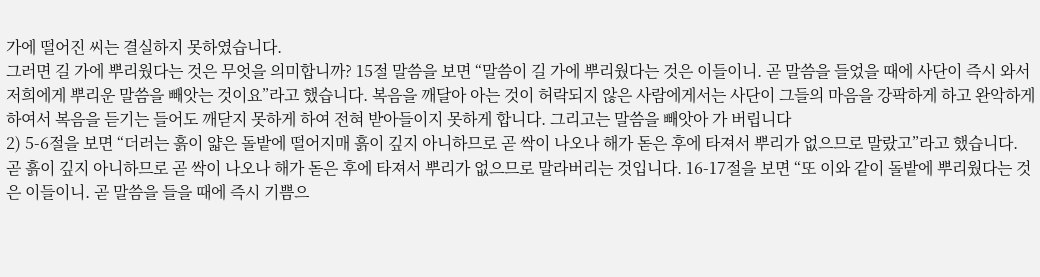가에 떨어진 씨는 결실하지 못하였습니다.
그러면 길 가에 뿌리웠다는 것은 무엇을 의미합니까? 15절 말씀을 보면 “말씀이 길 가에 뿌리웠다는 것은 이들이니. 곧 말씀을 들었을 때에 사단이 즉시 와서 저희에게 뿌리운 말씀을 빼앗는 것이요”라고 했습니다. 복음을 깨달아 아는 것이 허락되지 않은 사람에게서는 사단이 그들의 마음을 강팍하게 하고 완악하게 하여서 복음을 듣기는 들어도 깨닫지 못하게 하여 전혀 받아들이지 못하게 합니다. 그리고는 말씀을 빼앗아 가 버립니다
2) 5-6절을 보면 “더러는 흙이 얇은 돌밭에 떨어지매 흙이 깊지 아니하므로 곧 싹이 나오나 해가 돋은 후에 타져서 뿌리가 없으므로 말랐고”라고 했습니다.
곧 흙이 깊지 아니하므로 곧 싹이 나오나 해가 돋은 후에 타져서 뿌리가 없으므로 말라버리는 것입니다. 16-17절을 보면 “또 이와 같이 돌밭에 뿌리웠다는 것은 이들이니. 곧 말씀을 들을 때에 즉시 기쁨으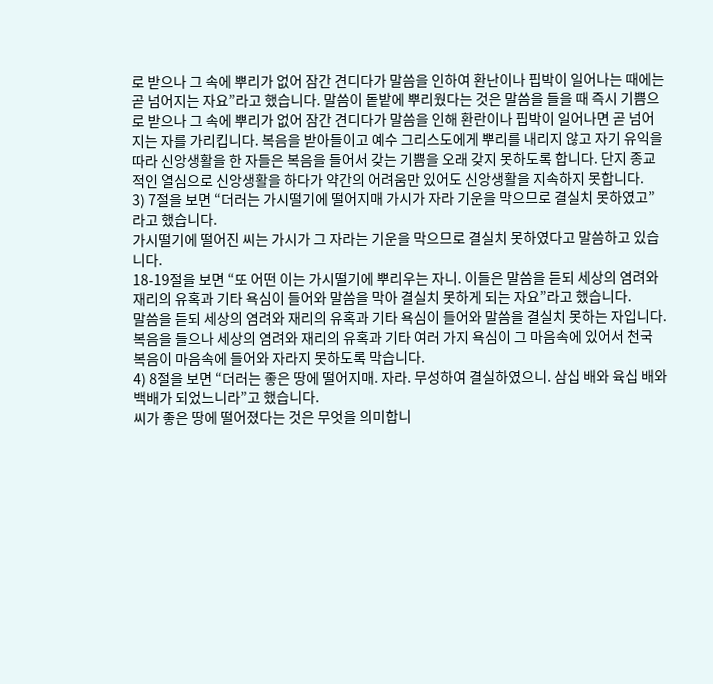로 받으나 그 속에 뿌리가 없어 잠간 견디다가 말씀을 인하여 환난이나 핍박이 일어나는 때에는 곧 넘어지는 자요”라고 했습니다. 말씀이 돝밭에 뿌리웠다는 것은 말씀을 들을 때 즉시 기쁨으로 받으나 그 속에 뿌리가 없어 잠간 견디다가 말씀을 인해 환란이나 핍박이 일어나면 곧 넘어지는 자를 가리킵니다. 복음을 받아들이고 예수 그리스도에게 뿌리를 내리지 않고 자기 유익을 따라 신앙생활을 한 자들은 복음을 들어서 갖는 기쁨을 오래 갖지 못하도록 합니다. 단지 종교적인 열심으로 신앙생활을 하다가 약간의 어려움만 있어도 신앙생활을 지속하지 못합니다.
3) 7절을 보면 “더러는 가시떨기에 떨어지매 가시가 자라 기운을 막으므로 결실치 못하였고”라고 했습니다.
가시떨기에 떨어진 씨는 가시가 그 자라는 기운을 막으므로 결실치 못하였다고 말씀하고 있습니다.
18-19절을 보면 “또 어떤 이는 가시떨기에 뿌리우는 자니. 이들은 말씀을 듣되 세상의 염려와 재리의 유혹과 기타 욕심이 들어와 말씀을 막아 결실치 못하게 되는 자요”라고 했습니다.
말씀을 듣되 세상의 염려와 재리의 유혹과 기타 욕심이 들어와 말씀을 결실치 못하는 자입니다.
복음을 들으나 세상의 염려와 재리의 유혹과 기타 여러 가지 욕심이 그 마음속에 있어서 천국 복음이 마음속에 들어와 자라지 못하도록 막습니다.
4) 8절을 보면 “더러는 좋은 땅에 떨어지매. 자라. 무성하여 결실하였으니. 삼십 배와 육십 배와 백배가 되었느니라”고 했습니다.
씨가 좋은 땅에 떨어졌다는 것은 무엇을 의미합니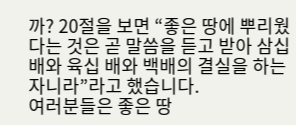까? 20절을 보면 “좋은 땅에 뿌리웠다는 것은 곧 말씀을 듣고 받아 삼십배와 육십 배와 백배의 결실을 하는 자니라”라고 했습니다.
여러분들은 좋은 땅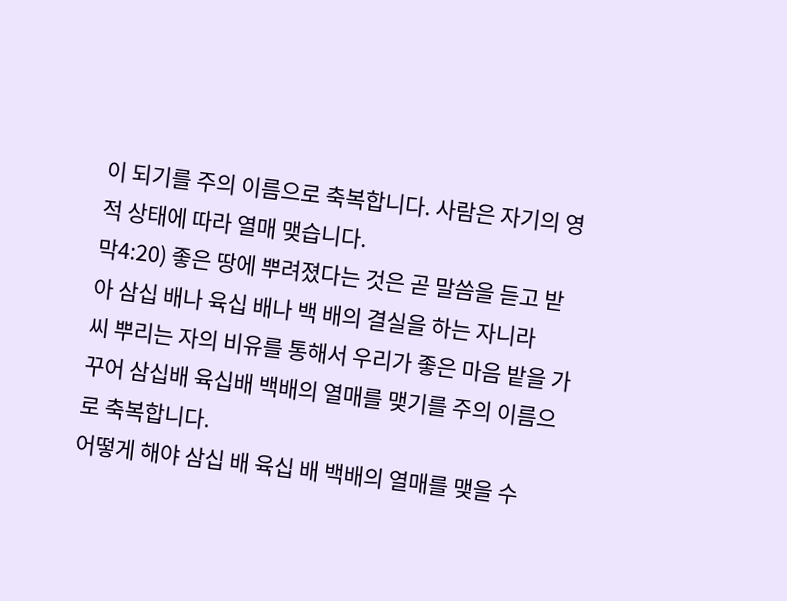이 되기를 주의 이름으로 축복합니다. 사람은 자기의 영적 상태에 따라 열매 맺습니다.
막4:20) 좋은 땅에 뿌려졌다는 것은 곧 말씀을 듣고 받아 삼십 배나 육십 배나 백 배의 결실을 하는 자니라
씨 뿌리는 자의 비유를 통해서 우리가 좋은 마음 밭을 가꾸어 삼십배 육십배 백배의 열매를 맺기를 주의 이름으로 축복합니다.
어떻게 해야 삼십 배 육십 배 백배의 열매를 맺을 수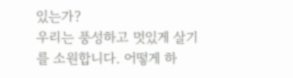있는가?
우리는 풍성하고 멋있게 살기를 소원합니다. 어떻게 하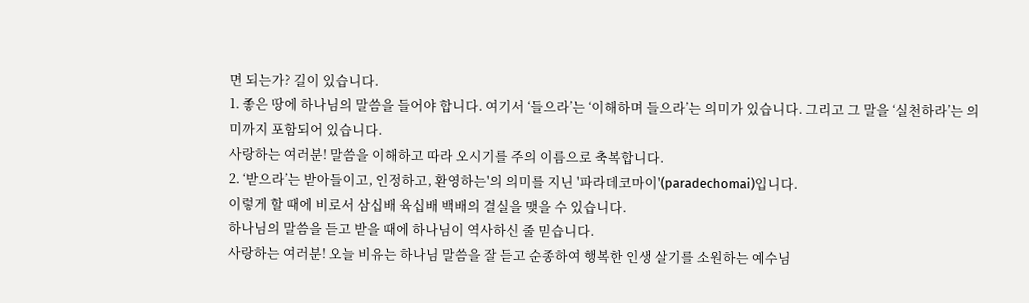면 되는가? 길이 있습니다.
1. 좋은 땅에 하나님의 말씀을 들어야 합니다. 여기서 ‘들으라’는 ‘이해하며 들으라’는 의미가 있습니다. 그리고 그 말을 ‘실천하라’는 의미까지 포함되어 있습니다.
사랑하는 여러분! 말씀을 이해하고 따라 오시기를 주의 이름으로 축복합니다.
2. ‘받으라’는 받아들이고, 인정하고, 환영하는'의 의미를 지닌 '파라데코마이'(paradechomai)입니다.
이렇게 할 때에 비로서 삼십배 육십배 백배의 결실을 맺을 수 있습니다.
하나님의 말씀을 듣고 받을 때에 하나님이 역사하신 줄 믿습니다.
사랑하는 여러분! 오늘 비유는 하나님 말씀을 잘 듣고 순종하여 행복한 인생 살기를 소원하는 예수님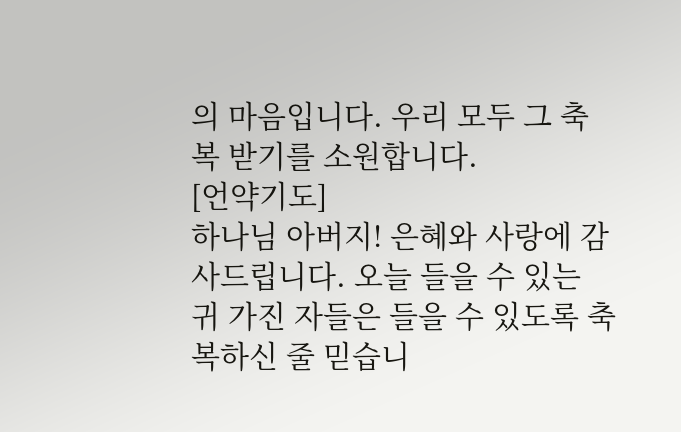의 마음입니다. 우리 모두 그 축복 받기를 소원합니다.
[언약기도]
하나님 아버지! 은혜와 사랑에 감사드립니다. 오늘 들을 수 있는 귀 가진 자들은 들을 수 있도록 축복하신 줄 믿습니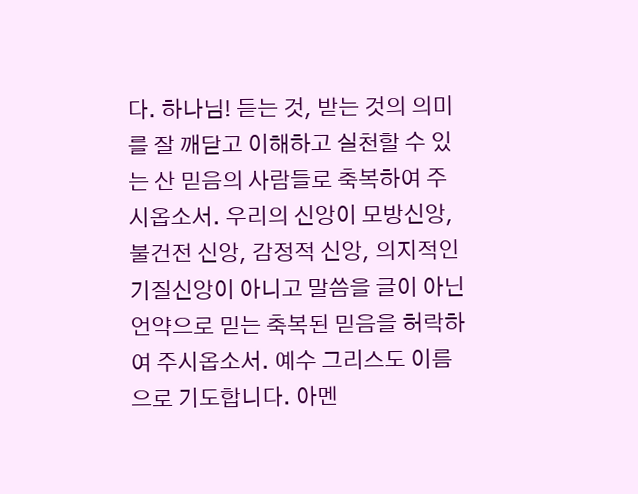다. 하나님! 듣는 것, 받는 것의 의미를 잘 깨닫고 이해하고 실천할 수 있는 산 믿음의 사람들로 축복하여 주시옵소서. 우리의 신앙이 모방신앙, 불건전 신앙, 감정적 신앙, 의지적인 기질신앙이 아니고 말씀을 글이 아닌 언약으로 믿는 축복된 믿음을 허락하여 주시옵소서. 예수 그리스도 이름으로 기도합니다. 아멘